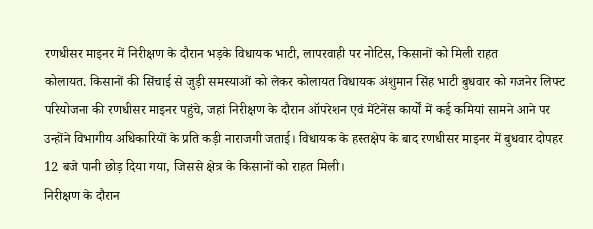रणधीसर माइनर में निरीक्षण के दौरान भड़के विधायक भाटी, लापरवाही पर नोटिस, किसानों को मिली राहत
कोलायत. किसानों की सिंचाई से जुड़ी समस्याओं को लेकर कोलायत विधायक अंशुमान सिंह भाटी बुधवार को गजनेर लिफ्ट परियोजना की रणधीसर माइनर पहुंचे, जहां निरीक्षण के दौरान ऑपरेशन एवं मेंटेनेंस कार्यों में कई कमियां सामने आने पर उन्होंने विभागीय अधिकारियों के प्रति कड़ी नाराजगी जताई। विधायक के हस्तक्षेप के बाद रणधीसर माइनर में बुधवार दोपहर 12 बजे पानी छोड़ दिया गया, जिससे क्षेत्र के किसानों को राहत मिली।
निरीक्षण के दौरान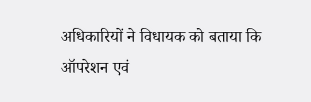अधिकारियों ने विधायक को बताया कि ऑपरेशन एवं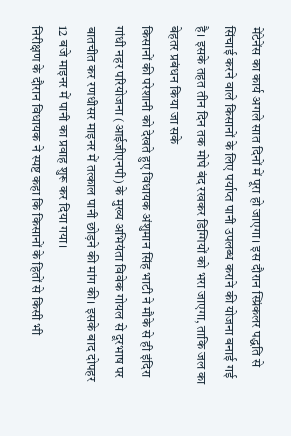मेंटेनेंस का कार्य अगले सात दिनों में पूरा हो जाएगा। इस दौरान स्प्रिंकलर पद्धति से सिंचाई करने वाले किसानों के लिए पर्याप्त पानी उपलब्ध कराने की योजना बनाई गई है। इसके तहत तीन दिन तक मोघे बंद रखकर डिग्गियों को भरा जाएगा, ताकि जल का बेहतर प्रबंधन किया जा सके
किसानों की परेशानी को देखते हुए विधायक अंशुमान सिंह भाटी ने मौके से ही इंदिरा गांधी नहर परियोजना (आईजीएनपी) के मुख्य अभियंता विवेक गोयल से दूरभाष पर बातचीत कर रणधीसर माइनर में तत्काल पानी छोड़ने की मांग की। इसके बाद दोपहर 12 बजे माइनर में पानी का प्रवाह शुरू कर दिया गया।
निरीक्षण के दौरान विधायक ने स्पष्ट कहा कि किसानों के हितों से किसी भी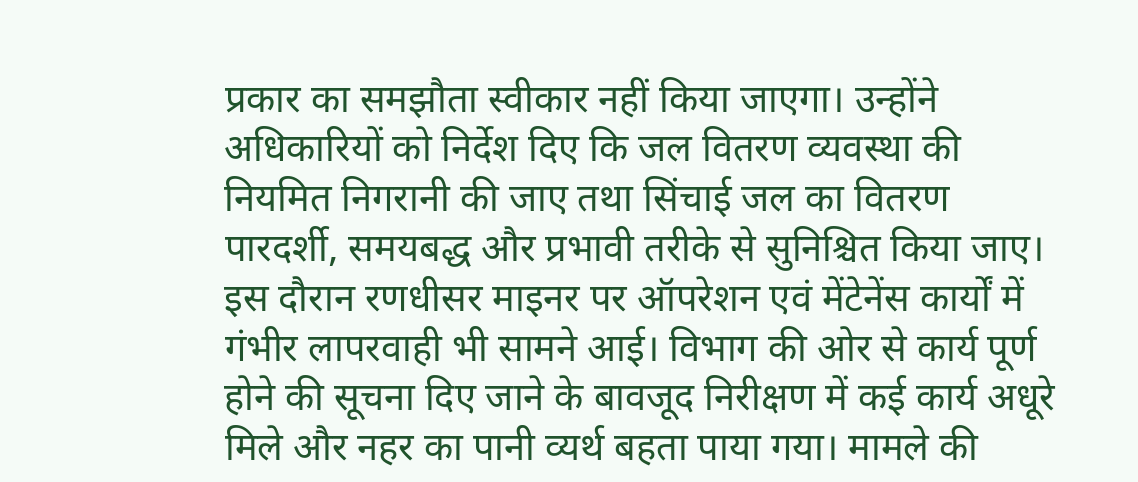प्रकार का समझौता स्वीकार नहीं किया जाएगा। उन्होंने अधिकारियों को निर्देश दिए कि जल वितरण व्यवस्था की नियमित निगरानी की जाए तथा सिंचाई जल का वितरण पारदर्शी, समयबद्ध और प्रभावी तरीके से सुनिश्चित किया जाए।
इस दौरान रणधीसर माइनर पर ऑपरेशन एवं मेंटेनेंस कार्यों में गंभीर लापरवाही भी सामने आई। विभाग की ओर से कार्य पूर्ण होने की सूचना दिए जाने के बावजूद निरीक्षण में कई कार्य अधूरे मिले और नहर का पानी व्यर्थ बहता पाया गया। मामले की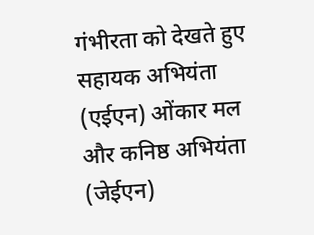गंभीरता को देखते हुए सहायक अभियंता (एईएन) ओंकार मल और कनिष्ठ अभियंता (जेईएन)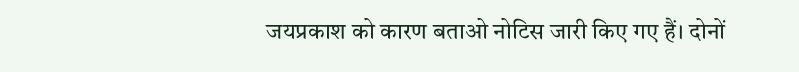जयप्रकाश को कारण बताओ नोटिस जारी किए गए हैं। दोनों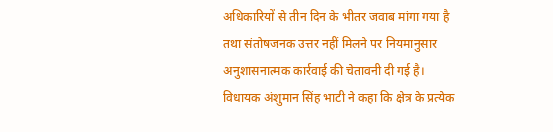अधिकारियों से तीन दिन के भीतर जवाब मांगा गया है तथा संतोषजनक उत्तर नहीं मिलने पर नियमानुसार अनुशासनात्मक कार्रवाई की चेतावनी दी गई है।
विधायक अंशुमान सिंह भाटी ने कहा कि क्षेत्र के प्रत्येक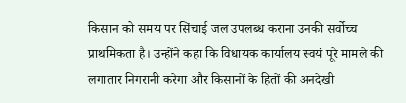किसान को समय पर सिंचाई जल उपलब्ध कराना उनकी सर्वोच्च प्राथमिकता है। उन्होंने कहा कि विधायक कार्यालय स्वयं पूरे मामले की लगातार निगरानी करेगा और किसानों के हितों की अनदेखी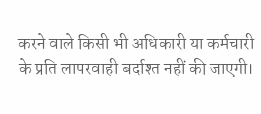करने वाले किसी भी अधिकारी या कर्मचारी के प्रति लापरवाही बर्दाश्त नहीं की जाएगी।